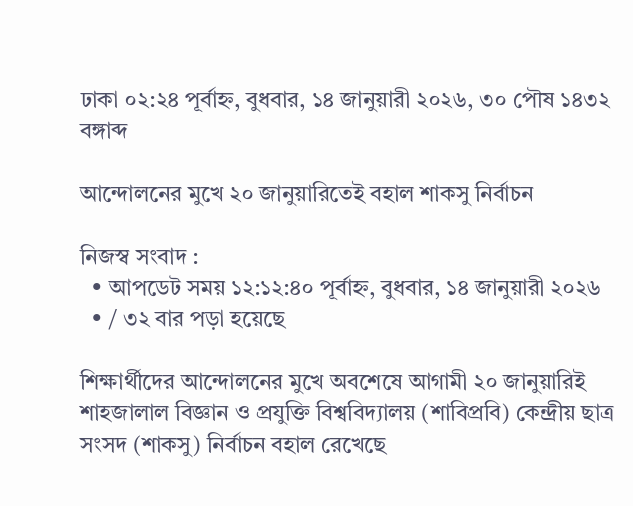ঢাকা ০২:২৪ পূর্বাহ্ন, বুধবার, ১৪ জানুয়ারী ২০২৬, ৩০ পৌষ ১৪৩২ বঙ্গাব্দ

আন্দোলনের মুখে ২০ জানুয়ারিতেই বহাল শাকসু নির্বাচন

নিজস্ব সংবাদ :
  • আপডেট সময় ১২:১২:৪০ পূর্বাহ্ন, বুধবার, ১৪ জানুয়ারী ২০২৬
  • / ৩২ বার পড়া হয়েছে

শিক্ষার্থীদের আন্দোলনের মুখে অবশেষে আগামী ২০ জানুয়ারিই শাহজালাল বিজ্ঞান ও প্রযুক্তি বিশ্ববিদ্যালয় (শাবিপ্রবি) কেন্দ্রীয় ছাত্র সংসদ (শাকসু) নির্বাচন বহাল রেখেছে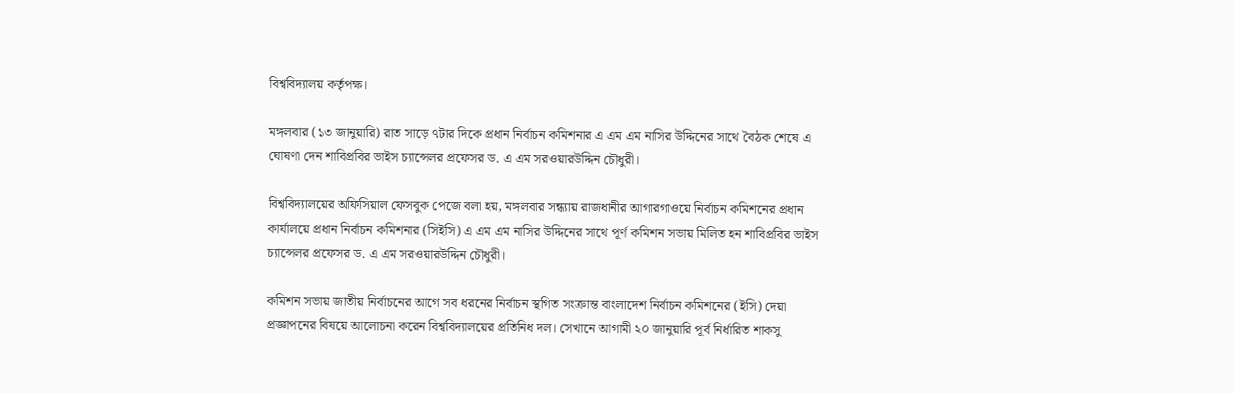বিশ্ববিদ্যালয় কর্তৃপক্ষ।

মঙ্গলবার (১৩ জানুয়ারি) রাত সাড়ে ৭টার দিকে প্রধান নির্বাচন কমিশনার এ এম এম নাসির উদ্দিনের সাথে বৈঠক শেষে এ ঘোষণা দেন শাবিপ্রবির ভাইস চ্যান্সেলর প্রফেসর ড. এ এম সরওয়ারউদ্দিন চৌধুরী।

বিশ্ববিদ্যালয়ের অফিসিয়াল ফেসবুক পেজে বলা হয়, মঙ্গলবার সন্ধ্যায় রাজধানীর আগারগাওয়ে নির্বাচন কমিশনের প্রধান কার্যালয়ে প্রধান নির্বাচন কমিশনার (সিইসি) এ এম এম নাসির উদ্দিনের সাথে পূর্ণ কমিশন সভায় মিলিত হন শাবিপ্রবির ভাইস চ্যান্সেলর প্রফেসর ড. এ এম সরওয়ারউদ্দিন চৌধুরী।

কমিশন সভায় জাতীয় নির্বাচনের আগে সব ধরনের নির্বাচন স্থগিত সংক্রান্ত বাংলাদেশ নির্বাচন কমিশনের (ইসি) দেয়া প্রজ্ঞাপনের বিষয়ে আলোচনা করেন বিশ্ববিদ্যালয়ের প্রতিনিধ দল। সেখানে আগামী ২০ জানুয়ারি পূর্ব নির্ধারিত শাকসু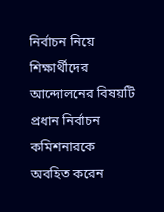নির্বাচন নিয়ে শিক্ষার্থীদের আন্দোলনের বিষয়টি প্রধান নির্বাচন কমিশনারকে অবহিত করেন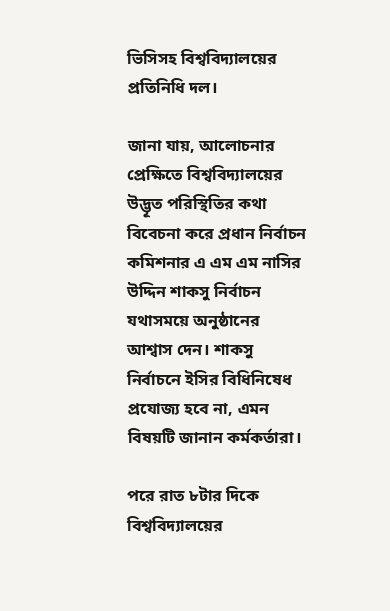ভিসিসহ বিশ্ববিদ্যালয়ের প্রতিনিধি দল।

জানা যায়, আলোচনার প্রেক্ষিতে বিশ্ববিদ্যালয়ের উদ্ভূত পরিস্থিতির কথা বিবেচনা করে প্রধান নির্বাচন কমিশনার এ এম এম নাসির উদ্দিন শাকসু নির্বাচন যথাসময়ে অনুষ্ঠানের আশ্বাস দেন। শাকসু নির্বাচনে ইসির বিধিনিষেধ প্রযোজ্য হবে না, এমন বিষয়টি জানান কর্মকর্তারা।

পরে রাত ৮টার দিকে বিশ্ববিদ্যালয়ের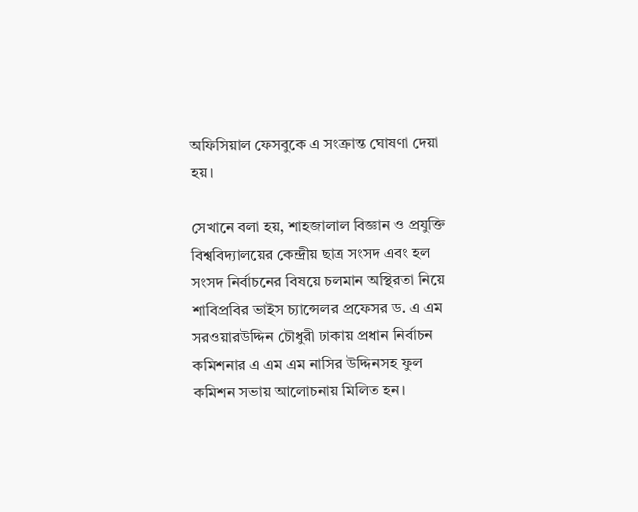অফিসিয়াল ফেসবুকে এ সংক্রান্ত ঘোষণা দেয়া হয়।

সেখানে বলা হয়, শাহজালাল বিজ্ঞান ও প্রযুক্তি বিশ্ববিদ্যালয়ের কেন্দ্রীয় ছাত্র সংসদ এবং হল সংসদ নির্বাচনের বিষয়ে চলমান অস্থিরতা নিয়ে শাবিপ্রবির ভাইস চ্যান্সেলর প্রফেসর ড. এ এম সরওয়ারউদ্দিন চৌধুরী ঢাকায় প্রধান নির্বাচন কমিশনার এ এম এম নাসির উদ্দিনসহ ফুল কমিশন সভায় আলোচনায় মিলিত হন।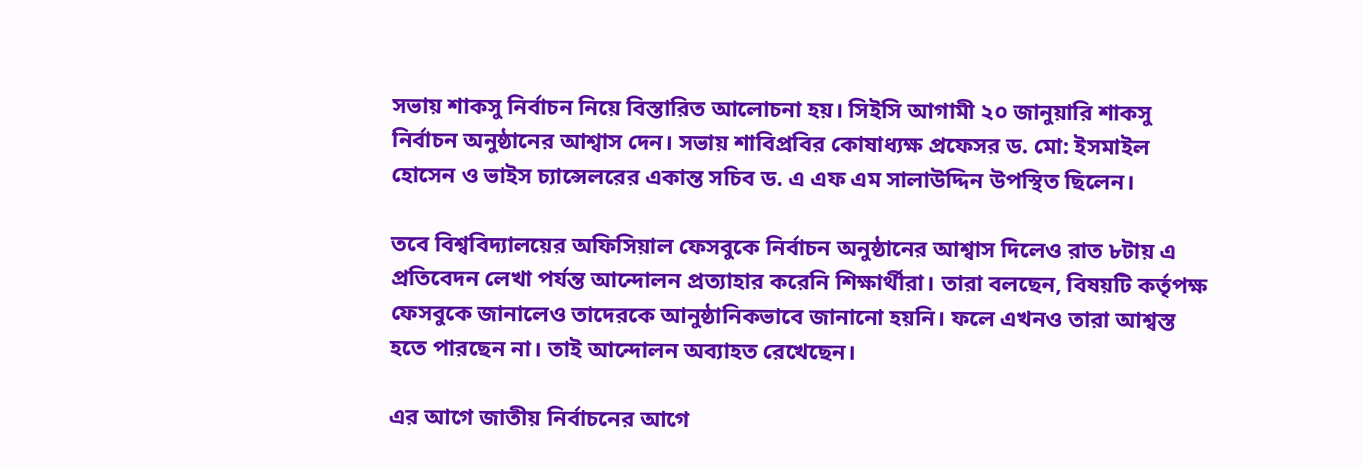সভায় শাকসু নির্বাচন নিয়ে বিস্তারিত আলোচনা হয়। সিইসি আগামী ২০ জানুয়ারি শাকসু নির্বাচন অনুষ্ঠানের আশ্বাস দেন। সভায় শাবিপ্রবির কোষাধ্যক্ষ প্রফেসর ড. মো: ইসমাইল হোসেন ও ভাইস চ্যান্সেলরের একান্ত সচিব ড. এ এফ এম সালাউদ্দিন উপস্থিত ছিলেন।

তবে বিশ্ববিদ্যালয়ের অফিসিয়াল ফেসবুকে নির্বাচন অনুষ্ঠানের আশ্বাস দিলেও রাত ৮টায় এ প্রতিবেদন লেখা পর্যন্ত আন্দোলন প্রত্যাহার করেনি শিক্ষার্থীরা। তারা বলছেন, বিষয়টি কর্তৃপক্ষ ফেসবুকে জানালেও তাদেরকে আনুষ্ঠানিকভাবে জানানো হয়নি। ফলে এখনও তারা আশ্বস্ত হতে পারছেন না। তাই আন্দোলন অব্যাহত রেখেছেন।

এর আগে জাতীয় নির্বাচনের আগে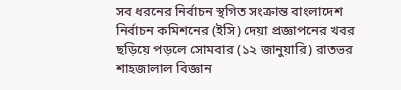সব ধরনের নির্বাচন স্থগিত সংক্রান্ত বাংলাদেশ নির্বাচন কমিশনের (ইসি) দেয়া প্রজ্ঞাপনের খবর ছড়িয়ে পড়লে সোমবার (১২ জানুয়ারি) রাতভর শাহজালাল বিজ্ঞান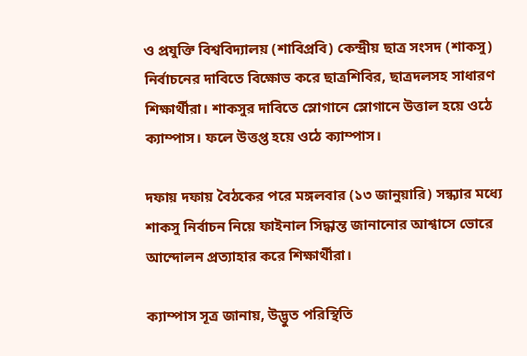ও প্রযুক্তি বিশ্ববিদ্যালয় (শাবিপ্রবি) কেন্দ্রীয় ছাত্র সংসদ (শাকসু) নির্বাচনের দাবিতে বিক্ষোভ করে ছাত্রশিবির, ছাত্রদলসহ সাধারণ শিক্ষার্থীরা। শাকসুর দাবিতে স্লোগানে স্লোগানে উত্তাল হয়ে ওঠে ক্যাম্পাস। ফলে উত্তপ্ত হয়ে ওঠে ক্যাম্পাস।

দফায় দফায় বৈঠকের পরে মঙ্গলবার (১৩ জানুয়ারি) সন্ধ্যার মধ্যে শাকসু নির্বাচন নিয়ে ফাইনাল সিদ্ধান্ত জানানোর আশ্বাসে ভোরে আন্দোলন প্রত্যাহার করে শিক্ষার্থীরা।

ক্যাম্পাস সূত্র জানায়, উদ্ভুত পরিস্থিতি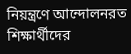নিয়ন্ত্রণে আন্দোলনরত শিক্ষার্থীদের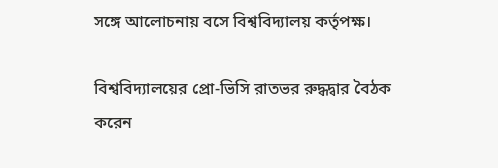সঙ্গে আলোচনায় বসে বিশ্ববিদ্যালয় কর্তৃপক্ষ।

বিশ্ববিদ্যালয়ের প্রো-ভিসি রাতভর রুদ্ধদ্বার বৈঠক করেন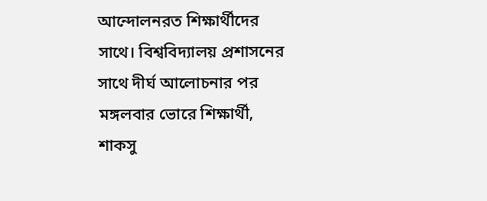আন্দোলনরত শিক্ষার্থীদের সাথে। বিশ্ববিদ্যালয় প্রশাসনের সাথে দীর্ঘ আলোচনার পর মঙ্গলবার ভোরে শিক্ষার্থী, শাকসু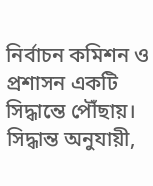নির্বাচন কমিশন ও প্রশাসন একটি সিদ্ধান্তে পৌঁছায়। সিদ্ধান্ত অনুযায়ী,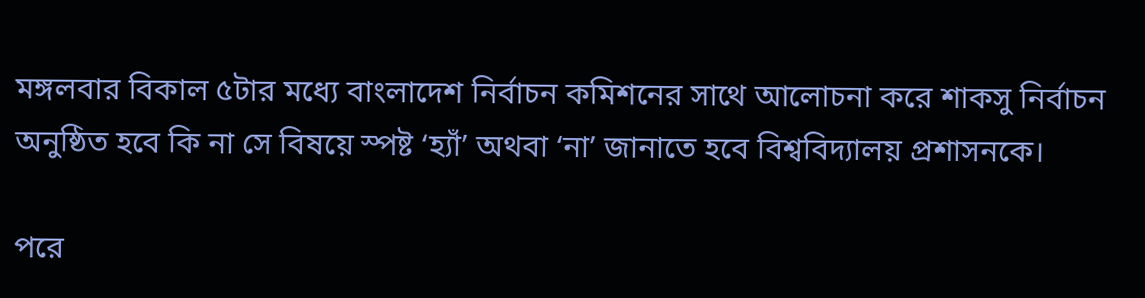মঙ্গলবার বিকাল ৫টার মধ্যে বাংলাদেশ নির্বাচন কমিশনের সাথে আলোচনা করে শাকসু নির্বাচন অনুষ্ঠিত হবে কি না সে বিষয়ে স্পষ্ট ‘হ্যাঁ’ অথবা ‘না’ জানাতে হবে বিশ্ববিদ্যালয় প্রশাসনকে।

পরে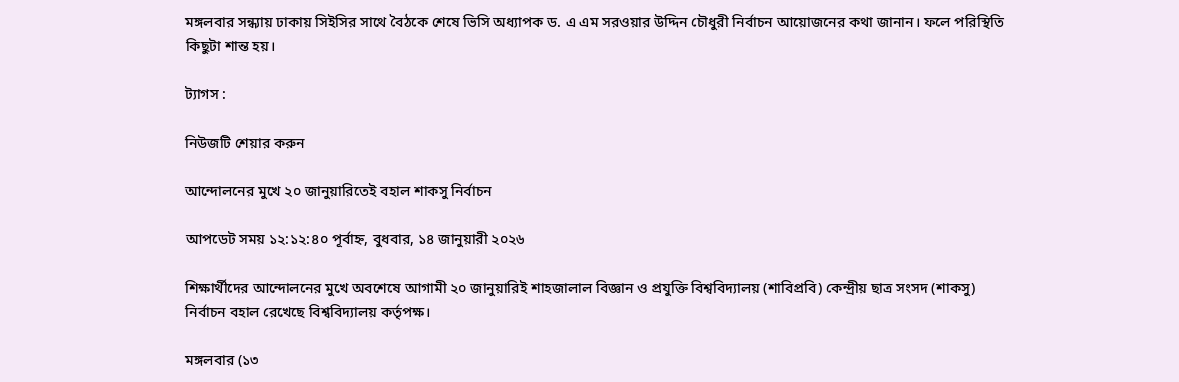মঙ্গলবার সন্ধ্যায় ঢাকায় সিইসির সাথে বৈঠকে শেষে ভিসি অধ্যাপক ড. এ এম সরওয়ার উদ্দিন চৌধুরী নির্বাচন আয়োজনের কথা জানান। ফলে পরিস্থিতি কিছুটা শান্ত হয়।

ট্যাগস :

নিউজটি শেয়ার করুন

আন্দোলনের মুখে ২০ জানুয়ারিতেই বহাল শাকসু নির্বাচন

আপডেট সময় ১২:১২:৪০ পূর্বাহ্ন, বুধবার, ১৪ জানুয়ারী ২০২৬

শিক্ষার্থীদের আন্দোলনের মুখে অবশেষে আগামী ২০ জানুয়ারিই শাহজালাল বিজ্ঞান ও প্রযুক্তি বিশ্ববিদ্যালয় (শাবিপ্রবি) কেন্দ্রীয় ছাত্র সংসদ (শাকসু) নির্বাচন বহাল রেখেছে বিশ্ববিদ্যালয় কর্তৃপক্ষ।

মঙ্গলবার (১৩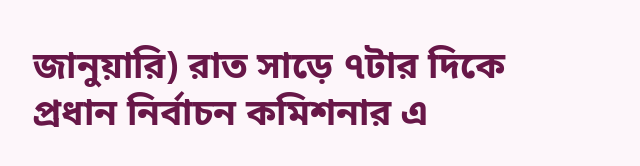জানুয়ারি) রাত সাড়ে ৭টার দিকে প্রধান নির্বাচন কমিশনার এ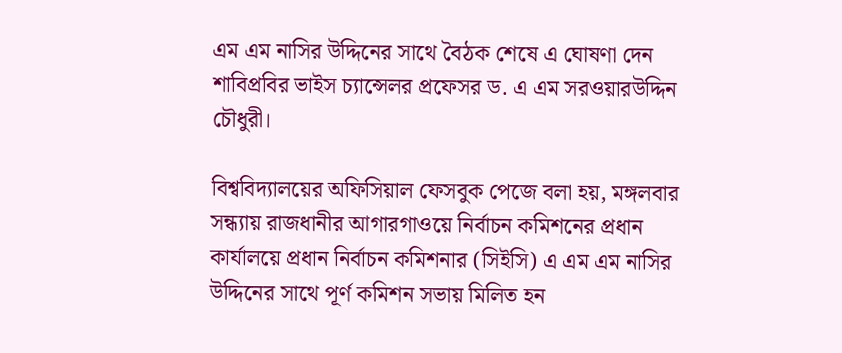এম এম নাসির উদ্দিনের সাথে বৈঠক শেষে এ ঘোষণা দেন শাবিপ্রবির ভাইস চ্যান্সেলর প্রফেসর ড. এ এম সরওয়ারউদ্দিন চৌধুরী।

বিশ্ববিদ্যালয়ের অফিসিয়াল ফেসবুক পেজে বলা হয়, মঙ্গলবার সন্ধ্যায় রাজধানীর আগারগাওয়ে নির্বাচন কমিশনের প্রধান কার্যালয়ে প্রধান নির্বাচন কমিশনার (সিইসি) এ এম এম নাসির উদ্দিনের সাথে পূর্ণ কমিশন সভায় মিলিত হন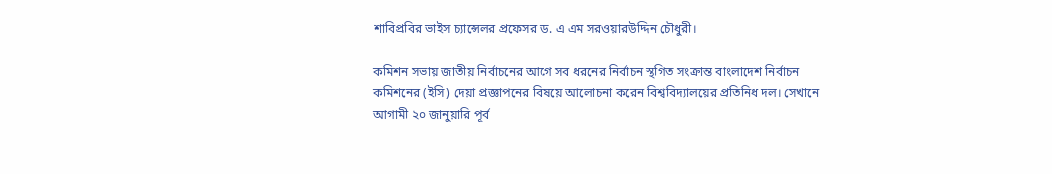শাবিপ্রবির ভাইস চ্যান্সেলর প্রফেসর ড. এ এম সরওয়ারউদ্দিন চৌধুরী।

কমিশন সভায় জাতীয় নির্বাচনের আগে সব ধরনের নির্বাচন স্থগিত সংক্রান্ত বাংলাদেশ নির্বাচন কমিশনের (ইসি) দেয়া প্রজ্ঞাপনের বিষয়ে আলোচনা করেন বিশ্ববিদ্যালয়ের প্রতিনিধ দল। সেখানে আগামী ২০ জানুয়ারি পূর্ব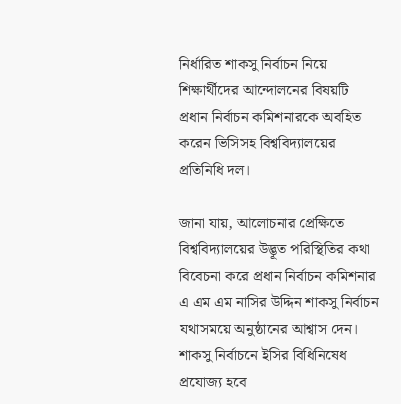নির্ধারিত শাকসু নির্বাচন নিয়ে শিক্ষার্থীদের আন্দোলনের বিষয়টি প্রধান নির্বাচন কমিশনারকে অবহিত করেন ভিসিসহ বিশ্ববিদ্যালয়ের প্রতিনিধি দল।

জানা যায়, আলোচনার প্রেক্ষিতে বিশ্ববিদ্যালয়ের উদ্ভূত পরিস্থিতির কথা বিবেচনা করে প্রধান নির্বাচন কমিশনার এ এম এম নাসির উদ্দিন শাকসু নির্বাচন যথাসময়ে অনুষ্ঠানের আশ্বাস দেন। শাকসু নির্বাচনে ইসির বিধিনিষেধ প্রযোজ্য হবে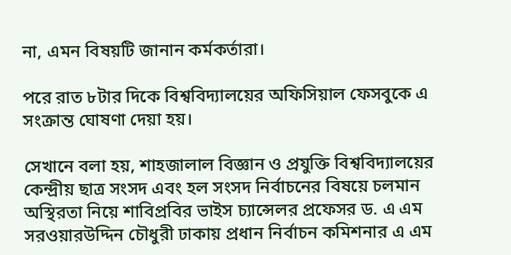না, এমন বিষয়টি জানান কর্মকর্তারা।

পরে রাত ৮টার দিকে বিশ্ববিদ্যালয়ের অফিসিয়াল ফেসবুকে এ সংক্রান্ত ঘোষণা দেয়া হয়।

সেখানে বলা হয়, শাহজালাল বিজ্ঞান ও প্রযুক্তি বিশ্ববিদ্যালয়ের কেন্দ্রীয় ছাত্র সংসদ এবং হল সংসদ নির্বাচনের বিষয়ে চলমান অস্থিরতা নিয়ে শাবিপ্রবির ভাইস চ্যান্সেলর প্রফেসর ড. এ এম সরওয়ারউদ্দিন চৌধুরী ঢাকায় প্রধান নির্বাচন কমিশনার এ এম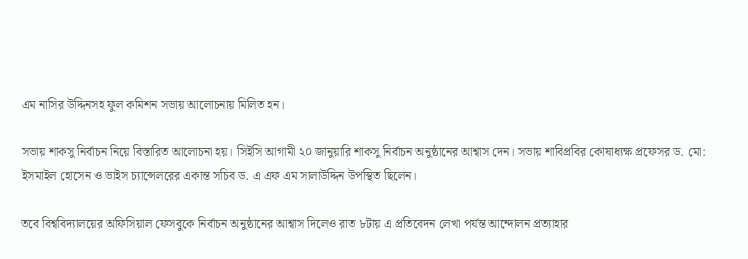এম নাসির উদ্দিনসহ ফুল কমিশন সভায় আলোচনায় মিলিত হন।

সভায় শাকসু নির্বাচন নিয়ে বিস্তারিত আলোচনা হয়। সিইসি আগামী ২০ জানুয়ারি শাকসু নির্বাচন অনুষ্ঠানের আশ্বাস দেন। সভায় শাবিপ্রবির কোষাধ্যক্ষ প্রফেসর ড. মো: ইসমাইল হোসেন ও ভাইস চ্যান্সেলরের একান্ত সচিব ড. এ এফ এম সালাউদ্দিন উপস্থিত ছিলেন।

তবে বিশ্ববিদ্যালয়ের অফিসিয়াল ফেসবুকে নির্বাচন অনুষ্ঠানের আশ্বাস দিলেও রাত ৮টায় এ প্রতিবেদন লেখা পর্যন্ত আন্দোলন প্রত্যাহার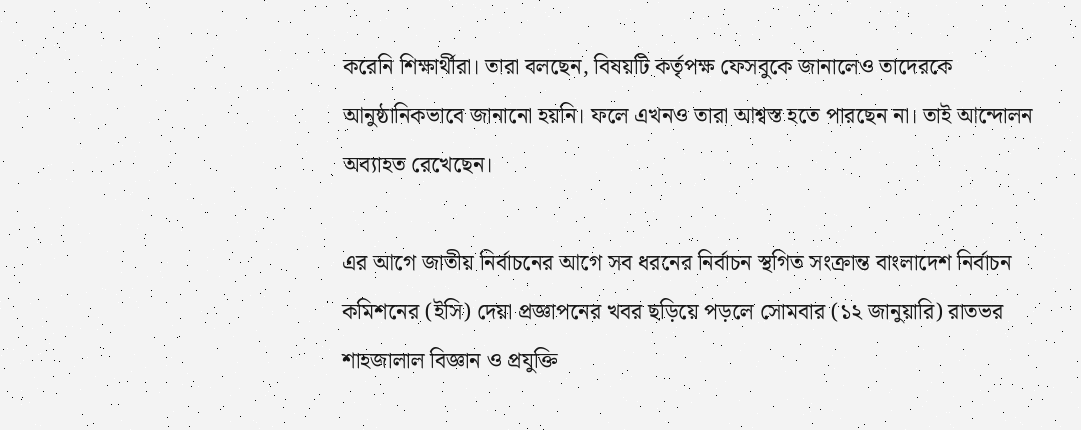করেনি শিক্ষার্থীরা। তারা বলছেন, বিষয়টি কর্তৃপক্ষ ফেসবুকে জানালেও তাদেরকে আনুষ্ঠানিকভাবে জানানো হয়নি। ফলে এখনও তারা আশ্বস্ত হতে পারছেন না। তাই আন্দোলন অব্যাহত রেখেছেন।

এর আগে জাতীয় নির্বাচনের আগে সব ধরনের নির্বাচন স্থগিত সংক্রান্ত বাংলাদেশ নির্বাচন কমিশনের (ইসি) দেয়া প্রজ্ঞাপনের খবর ছড়িয়ে পড়লে সোমবার (১২ জানুয়ারি) রাতভর শাহজালাল বিজ্ঞান ও প্রযুক্তি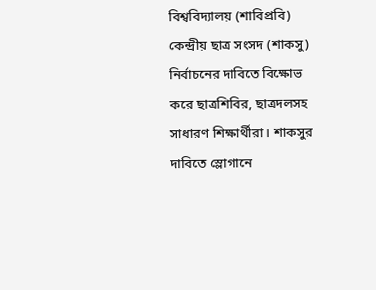বিশ্ববিদ্যালয় (শাবিপ্রবি) কেন্দ্রীয় ছাত্র সংসদ (শাকসু) নির্বাচনের দাবিতে বিক্ষোভ করে ছাত্রশিবির, ছাত্রদলসহ সাধারণ শিক্ষার্থীরা। শাকসুর দাবিতে স্লোগানে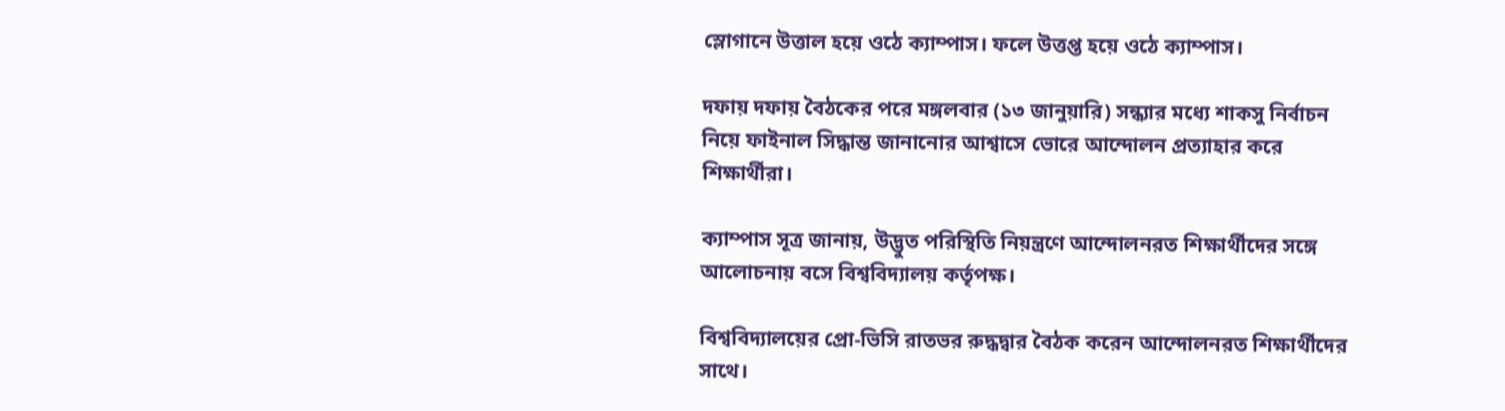স্লোগানে উত্তাল হয়ে ওঠে ক্যাম্পাস। ফলে উত্তপ্ত হয়ে ওঠে ক্যাম্পাস।

দফায় দফায় বৈঠকের পরে মঙ্গলবার (১৩ জানুয়ারি) সন্ধ্যার মধ্যে শাকসু নির্বাচন নিয়ে ফাইনাল সিদ্ধান্ত জানানোর আশ্বাসে ভোরে আন্দোলন প্রত্যাহার করে শিক্ষার্থীরা।

ক্যাম্পাস সূত্র জানায়, উদ্ভুত পরিস্থিতি নিয়ন্ত্রণে আন্দোলনরত শিক্ষার্থীদের সঙ্গে আলোচনায় বসে বিশ্ববিদ্যালয় কর্তৃপক্ষ।

বিশ্ববিদ্যালয়ের প্রো-ভিসি রাতভর রুদ্ধদ্বার বৈঠক করেন আন্দোলনরত শিক্ষার্থীদের সাথে।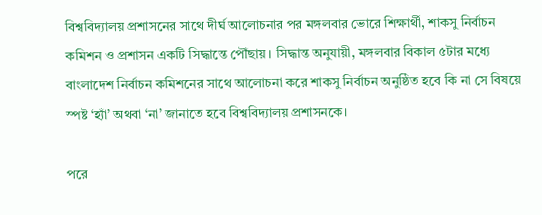বিশ্ববিদ্যালয় প্রশাসনের সাথে দীর্ঘ আলোচনার পর মঙ্গলবার ভোরে শিক্ষার্থী, শাকসু নির্বাচন কমিশন ও প্রশাসন একটি সিদ্ধান্তে পৌঁছায়। সিদ্ধান্ত অনুযায়ী, মঙ্গলবার বিকাল ৫টার মধ্যে বাংলাদেশ নির্বাচন কমিশনের সাথে আলোচনা করে শাকসু নির্বাচন অনুষ্ঠিত হবে কি না সে বিষয়ে স্পষ্ট ‘হ্যাঁ’ অথবা ‘না’ জানাতে হবে বিশ্ববিদ্যালয় প্রশাসনকে।

পরে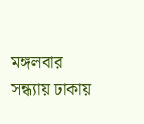মঙ্গলবার সন্ধ্যায় ঢাকায়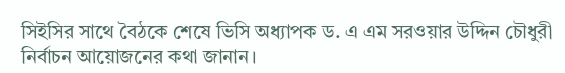সিইসির সাথে বৈঠকে শেষে ভিসি অধ্যাপক ড. এ এম সরওয়ার উদ্দিন চৌধুরী নির্বাচন আয়োজনের কথা জানান।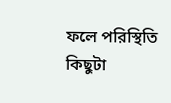ফলে পরিস্থিতি কিছুটা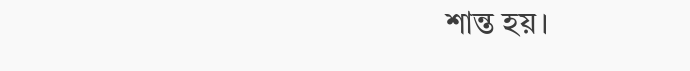শান্ত হয়।